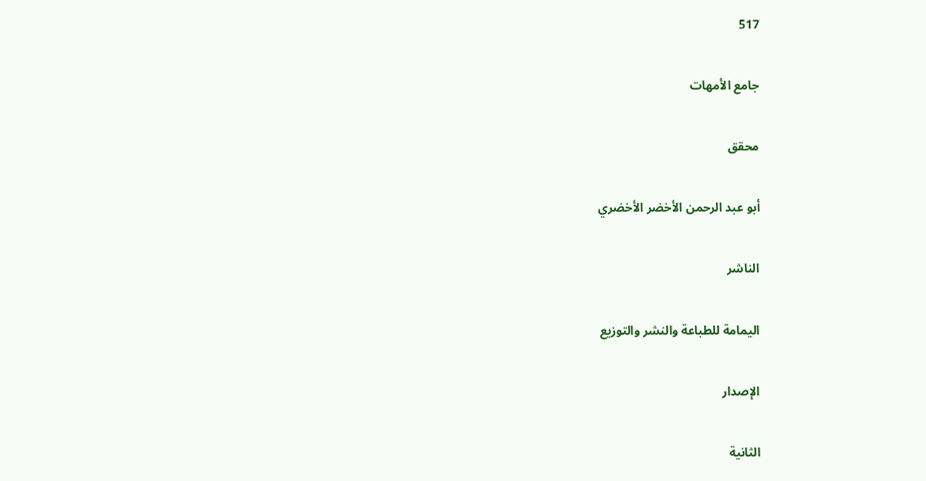517

جامع الأمهات

محقق

أبو عبد الرحمن الأخضر الأخضري

الناشر

اليمامة للطباعة والنشر والتوزيع

الإصدار

الثانية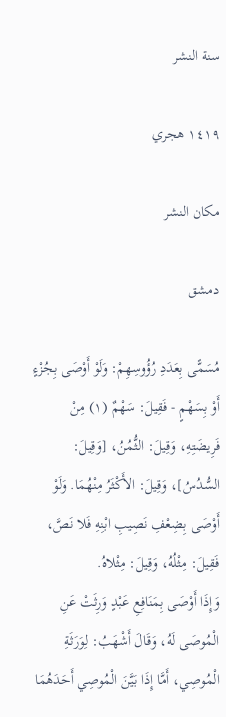سنة النشر

١٤١٩ هجري

مكان النشر

دمشق

مُسَمًّى بِعَدَدِ رُؤُوسِهِمْ: وَلَوْ أَوْصَى بِجُزْءٍ أَوْ بِسَهْمٍ - فَقِيلَ: سَهْمٌ (١) مِنْ فَرِيضَتِهِ، وَقِيلَ: الثُّمُنُ، [وَقِيلَ: السُّدُسُ]، وَقِيلَ: الأَكْثَرُ مِنْهُمَا. وَلَوْ أَوْصَى بِضِعْفِ نَصِيبِ ابْنِهِ فَلا نَصَّ، فَقِيلَ: مِثْلُهُ، وَقِيلَ: مِثْلاهُ.
وَإِذَا أَوْصَى بِمَنَافِعِ عَبْدٍ وَرِثَتْ عَنِ الْمُوصَى لَهُ، وَقَالَ أَشْهَبُ: لِوَرَثَةِ الْمُوصِي، أَمَّا إِذَا بَيَّنَ الْمُوصِي أَحَدَهُمَا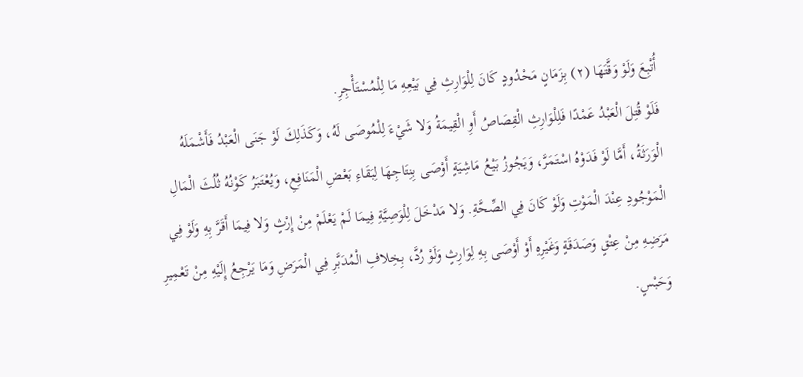أُتْبِعَ وَلَوْ وَقَّتَهَا (٢) بِزَمَانٍ مَحْدُودٍ كَانَ لِلْوَارِثِ فِي بَيْعِهِ مَا لِلْمُسْتَأْجِرِ.
فَلَوْ قُتِلَ الْعَبْدُ عَمْدًا فَلِلْوَارِثِ الْقِصَاصُ أَوِ الْقِيمَةُ وَلا شَيْءَ لِلْمُوصَى لَهُ، وَكَذَلِكَ لَوْ جَنَى الْعَبْدُ فَأَشْمَلَهُ الْوَرَثَةُ، أَمَّا لَوْ فَدَوْهُ اسْتَمَرَّ، وَيَجُوزُ بَيْعُ مَاشِيَةٍ أَوْصَى بِنِتَاجِهَا لِبَقَاءِ بَعْضِ الْمَنَافِعِ، وَيُعْتَبَرُ كَوْنُهُ ثُلُثَ الْمَالِ الْمَوْجُودِ عِنْدَ الْمَوْتِ وَلَوْ كَانَ فِي الصِّحَّةِ. وَلا مَدْخَلَ لِلْوَصِيَّةِ فِيمَا لَمْ يَعْلَمْ مِنْ إِرْثٍ وَلا فِيمَا أَقَرَّ بِهِ وَلَوْ فِي مَرَضِهِ مِنْ عِتْقٍ وَصَدَقَةٍ وَغَيْرِهِ أَوْ أَوْصَى بِهِ لِوَارِثٍ وَلَوْ رُدَّ، بِخِلافِ الْمُدَبَّرِ فِي الْمَرَضِ وَمَا يَرْجِعُ إِلَيْهِ مِنْ تَعْمِيرِ وَحَبْسٍ.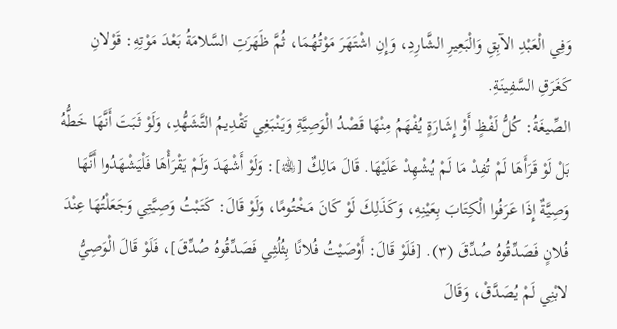وَفِي الْعَبْدِ الآبِقِ وَالْبَعِيرِ الشَّارِدِ، وَإِنِ اشْتَهَرَ مَوْتُهُمَا، ثُمَّ ظَهَرَتِ السَّلامَةُ بَعْدَ مَوْتِهِ: قَوْلانِ كَغَرَقِ السَّفِينَةِ.
الصِّيغَةُ: كُلُّ لَفْظٍ أَوْ إِشَارَةٍ يُفْهَمُ مِنْهَا قَصْدُ الْوَصِيَّةِ وَيَنْبَغِي تَقْدِيمُ التَّشَهُّدِ، وَلَوْ ثَبَتَ أَنَّهَا خَطُّهُ بَلْ لَوْ قَرَأَهَا لَمْ تُفِدْ مَا لَمْ يُشْهِدْ عَلَيْهَا. قَالَ مَالِكٌ [﵀]: وَلَوْ أَشْهَدَ وَلَمْ يَقْرَأْهَا فَلْيَشْهَدُوا أَنَّهَا وَصِيَّةٌ إِذَا عَرَفُوا الْكِتَابَ بِعَيْنِهِ، وَكَذَلِكَ لَوْ كَانَ مَخْتُومًا، وَلَوْ قَالَ: كَتَبْتُ وَصِيَّتِي وَجَعَلْتُهَا عِنْدَ فُلانٍ فَصَدِّقُوهُ صُدِّقَ (٣). [فَلَوْ قَالَ: أَوْصَيْتُ فُلانًا بِثُلُثِي فَصَدِّقُوهُ صُدِّقَ]، فَلَوْ قَالَ الْوَصِيُّ لابْنِي لَمْ يُصَدَّقْ، وَقَالَ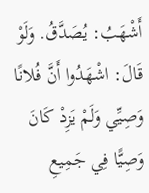أَشْهَبُ: يُصَدَّقُ. وَلَوْ قَالَ: اشْهَدُوا أَنَّ فُلانًا وَصِيِّي وَلَمْ يَزِدْ كَانَ وَصِيًّا فِي جَمِيعِ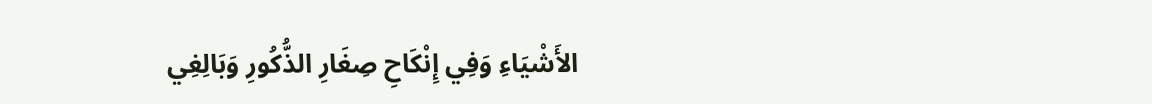الأَشْيَاءِ وَفِي إِنْكَاحِ صِغَارِ الذُّكُورِ وَبَالِغِي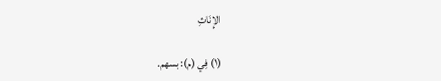الإِنَاثِ

(١) فِي (م): بسهم.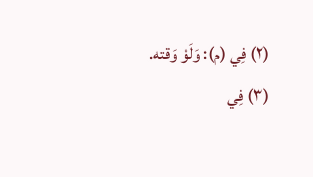(٢) فِي (م): وَلَوْ وَقته.
(٣) فِي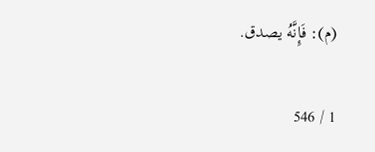(م): فَإِنَّهُ يصدق.

1 / 546